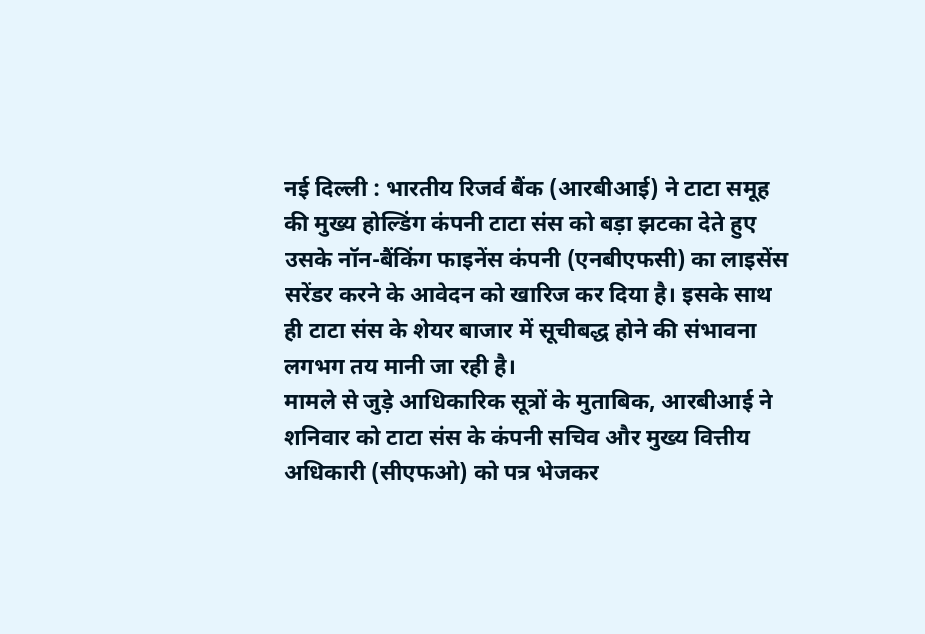नई दिल्ली : भारतीय रिजर्व बैंक (आरबीआई) ने टाटा समूह की मुख्य होल्डिंग कंपनी टाटा संस को बड़ा झटका देते हुए उसके नॉन-बैंकिंग फाइनेंस कंपनी (एनबीएफसी) का लाइसेंस सरेंडर करने के आवेदन को खारिज कर दिया है। इसके साथ ही टाटा संस के शेयर बाजार में सूचीबद्ध होने की संभावना लगभग तय मानी जा रही है।
मामले से जुड़े आधिकारिक सूत्रों के मुताबिक, आरबीआई ने शनिवार को टाटा संस के कंपनी सचिव और मुख्य वित्तीय अधिकारी (सीएफओ) को पत्र भेजकर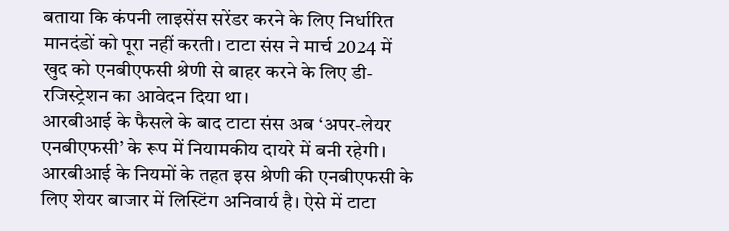बताया कि कंपनी लाइसेंस सरेंडर करने के लिए निर्धारित मानदंडों को पूरा नहीं करती। टाटा संस ने मार्च 2024 में खुद को एनबीएफसी श्रेणी से बाहर करने के लिए डी-रजिस्ट्रेशन का आवेदन दिया था।
आरबीआई के फैसले के बाद टाटा संस अब ‘अपर-लेयर एनबीएफसी’ के रूप में नियामकीय दायरे में बनी रहेगी। आरबीआई के नियमों के तहत इस श्रेणी की एनबीएफसी के लिए शेयर बाजार में लिस्टिंग अनिवार्य है। ऐसे में टाटा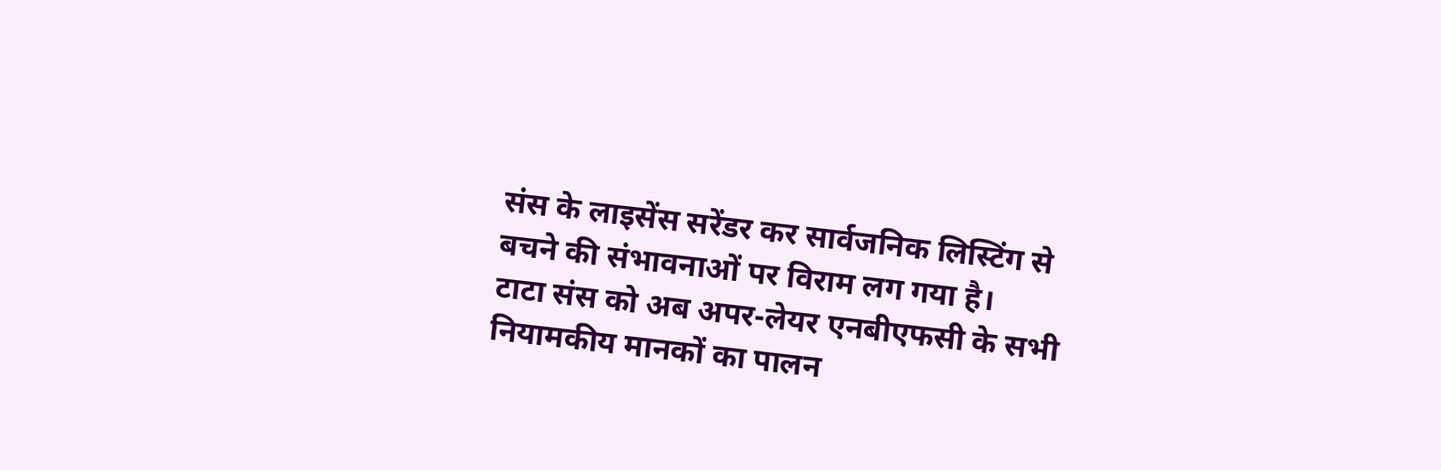संस के लाइसेंस सरेंडर कर सार्वजनिक लिस्टिंग से बचने की संभावनाओं पर विराम लग गया है।
टाटा संस को अब अपर-लेयर एनबीएफसी के सभी नियामकीय मानकों का पालन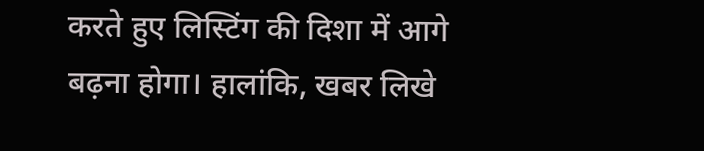करते हुए लिस्टिंग की दिशा में आगे बढ़ना होगा। हालांकि, खबर लिखे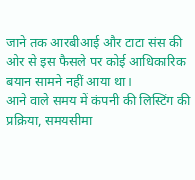जाने तक आरबीआई और टाटा संस की ओर से इस फैसले पर कोई आधिकारिक बयान सामने नहीं आया था।
आने वाले समय में कंपनी की लिस्टिंग की प्रक्रिया, समयसीमा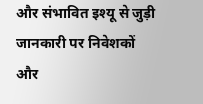और संभावित इश्यू से जुड़ी जानकारी पर निवेशकों और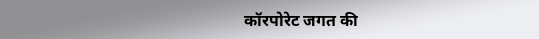कॉरपोरेट जगत की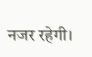नजर रहेगी।